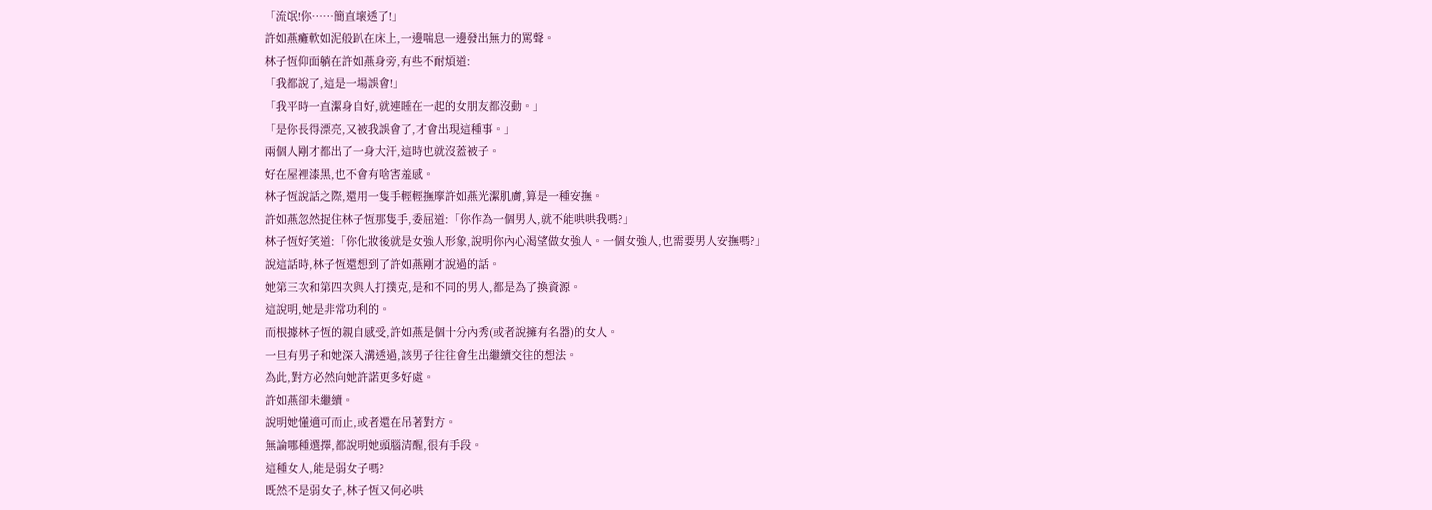「流氓!你……簡直壞透了!」
許如燕癱軟如泥般趴在床上,一邊喘息一邊發出無力的罵聲。
林子恆仰面躺在許如燕身旁,有些不耐煩道:
「我都說了,這是一場誤會!」
「我平時一直潔身自好,就連睡在一起的女朋友都沒動。」
「是你長得漂亮,又被我誤會了,才會出現這種事。」
兩個人剛才都出了一身大汗,這時也就沒蓋被子。
好在屋裡漆黑,也不會有啥害羞感。
林子恆說話之際,還用一隻手輕輕撫摩許如燕光潔肌膚,算是一種安撫。
許如燕忽然捉住林子恆那隻手,委屈道:「你作為一個男人,就不能哄哄我嗎?」
林子恆好笑道:「你化妝後就是女強人形象,說明你內心渴望做女強人。一個女強人,也需要男人安撫嗎?」
說這話時,林子恆還想到了許如燕剛才說過的話。
她第三次和第四次與人打撲克,是和不同的男人,都是為了換資源。
這說明,她是非常功利的。
而根據林子恆的親自感受,許如燕是個十分內秀(或者說擁有名器)的女人。
一旦有男子和她深入溝透過,該男子往往會生出繼續交往的想法。
為此,對方必然向她許諾更多好處。
許如燕卻未繼續。
說明她懂適可而止,或者還在吊著對方。
無論哪種選擇,都說明她頭腦清醒,很有手段。
這種女人,能是弱女子嗎?
既然不是弱女子,林子恆又何必哄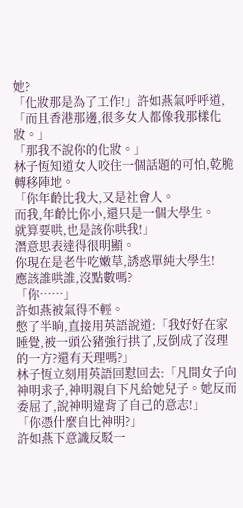她?
「化妝那是為了工作!」許如燕氣呼呼道,「而且香港那邊,很多女人都像我那樣化妝。」
「那我不說你的化妝。」
林子恆知道女人咬住一個話題的可怕,乾脆轉移陣地。
「你年齡比我大,又是社會人。
而我,年齡比你小,還只是一個大學生。
就算要哄,也是該你哄我!」
潛意思表達得很明顯。
你現在是老牛吃嫩草,誘惑單純大學生!
應該誰哄誰,沒點數嗎?
「你……」
許如燕被氣得不輕。
憋了半晌,直接用英語說道:「我好好在家睡覺,被一頭公豬強行拱了,反倒成了沒理的一方?還有天理嗎?」
林子恆立刻用英語回懟回去:「凡間女子向神明求子,神明親自下凡給她兒子。她反而委屈了,說神明違背了自己的意志!」
「你憑什麼自比神明?」
許如燕下意識反駁一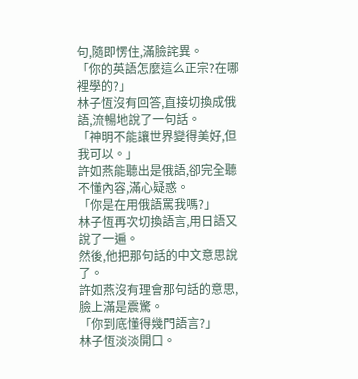句,隨即愣住,滿臉詫異。
「你的英語怎麼這么正宗?在哪裡學的?」
林子恆沒有回答,直接切換成俄語,流暢地說了一句話。
「神明不能讓世界變得美好,但我可以。」
許如燕能聽出是俄語,卻完全聽不懂內容,滿心疑惑。
「你是在用俄語罵我嗎?」
林子恆再次切換語言,用日語又說了一遍。
然後,他把那句話的中文意思說了。
許如燕沒有理會那句話的意思,臉上滿是震驚。
「你到底懂得幾門語言?」
林子恆淡淡開口。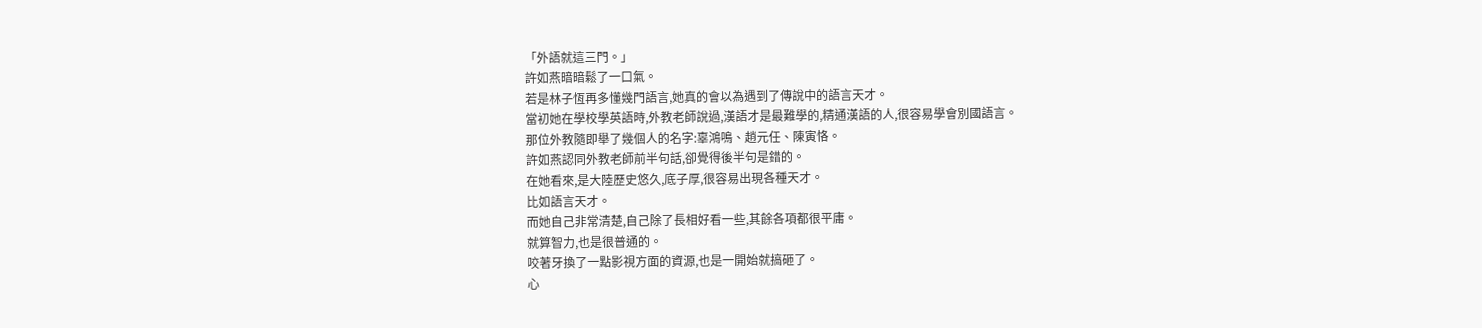「外語就這三門。」
許如燕暗暗鬆了一口氣。
若是林子恆再多懂幾門語言,她真的會以為遇到了傳說中的語言天才。
當初她在學校學英語時,外教老師說過,漢語才是最難學的,精通漢語的人,很容易學會別國語言。
那位外教隨即舉了幾個人的名字:辜鴻鳴、趙元任、陳寅恪。
許如燕認同外教老師前半句話,卻覺得後半句是錯的。
在她看來,是大陸歷史悠久,底子厚,很容易出現各種天才。
比如語言天才。
而她自己非常清楚,自己除了長相好看一些,其餘各項都很平庸。
就算智力,也是很普通的。
咬著牙換了一點影視方面的資源,也是一開始就搞砸了。
心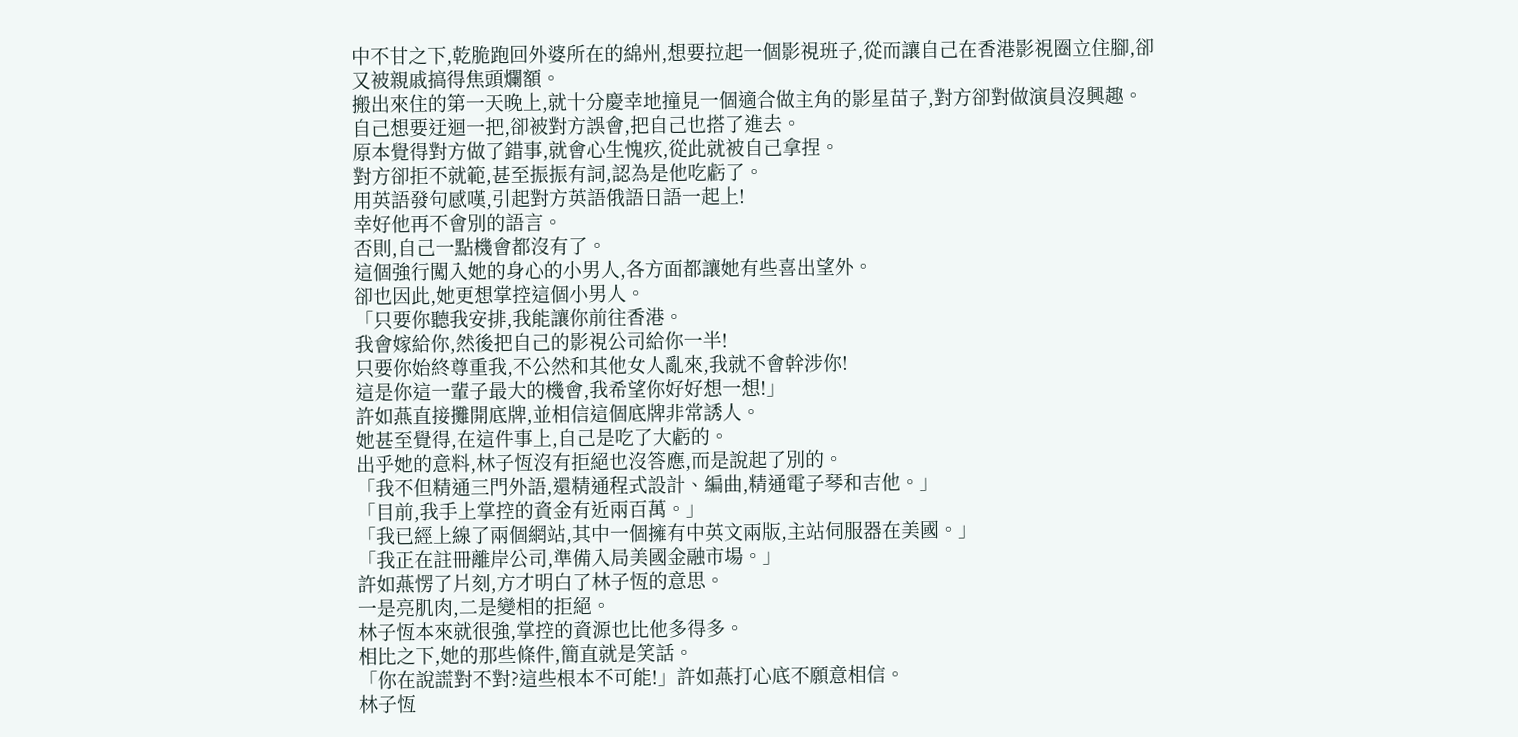中不甘之下,乾脆跑回外婆所在的綿州,想要拉起一個影視班子,從而讓自己在香港影視圈立住腳,卻又被親戚搞得焦頭爛額。
搬出來住的第一天晚上,就十分慶幸地撞見一個適合做主角的影星苗子,對方卻對做演員沒興趣。
自己想要迂迴一把,卻被對方誤會,把自己也搭了進去。
原本覺得對方做了錯事,就會心生愧疚,從此就被自己拿捏。
對方卻拒不就範,甚至振振有詞,認為是他吃虧了。
用英語發句感嘆,引起對方英語俄語日語一起上!
幸好他再不會別的語言。
否則,自己一點機會都沒有了。
這個強行闖入她的身心的小男人,各方面都讓她有些喜出望外。
卻也因此,她更想掌控這個小男人。
「只要你聽我安排,我能讓你前往香港。
我會嫁給你,然後把自己的影視公司給你一半!
只要你始終尊重我,不公然和其他女人亂來,我就不會幹涉你!
這是你這一輩子最大的機會,我希望你好好想一想!」
許如燕直接攤開底牌,並相信這個底牌非常誘人。
她甚至覺得,在這件事上,自己是吃了大虧的。
出乎她的意料,林子恆沒有拒絕也沒答應,而是說起了別的。
「我不但精通三門外語,還精通程式設計、編曲,精通電子琴和吉他。」
「目前,我手上掌控的資金有近兩百萬。」
「我已經上線了兩個網站,其中一個擁有中英文兩版,主站伺服器在美國。」
「我正在註冊離岸公司,準備入局美國金融市場。」
許如燕愣了片刻,方才明白了林子恆的意思。
一是亮肌肉,二是變相的拒絕。
林子恆本來就很強,掌控的資源也比他多得多。
相比之下,她的那些條件,簡直就是笑話。
「你在說謊對不對?這些根本不可能!」許如燕打心底不願意相信。
林子恆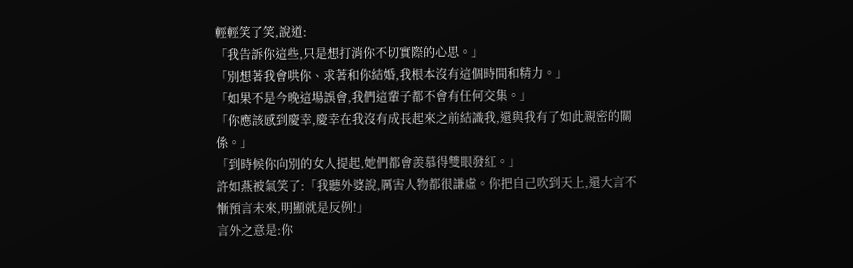輕輕笑了笑,說道:
「我告訴你這些,只是想打消你不切實際的心思。」
「別想著我會哄你、求著和你結婚,我根本沒有這個時間和精力。」
「如果不是今晚這場誤會,我們這輩子都不會有任何交集。」
「你應該感到慶幸,慶幸在我沒有成長起來之前結識我,還與我有了如此親密的關係。」
「到時候你向別的女人提起,她們都會羨慕得雙眼發紅。」
許如燕被氣笑了:「我聽外婆說,厲害人物都很謙虛。你把自己吹到天上,還大言不慚預言未來,明顯就是反例!」
言外之意是:你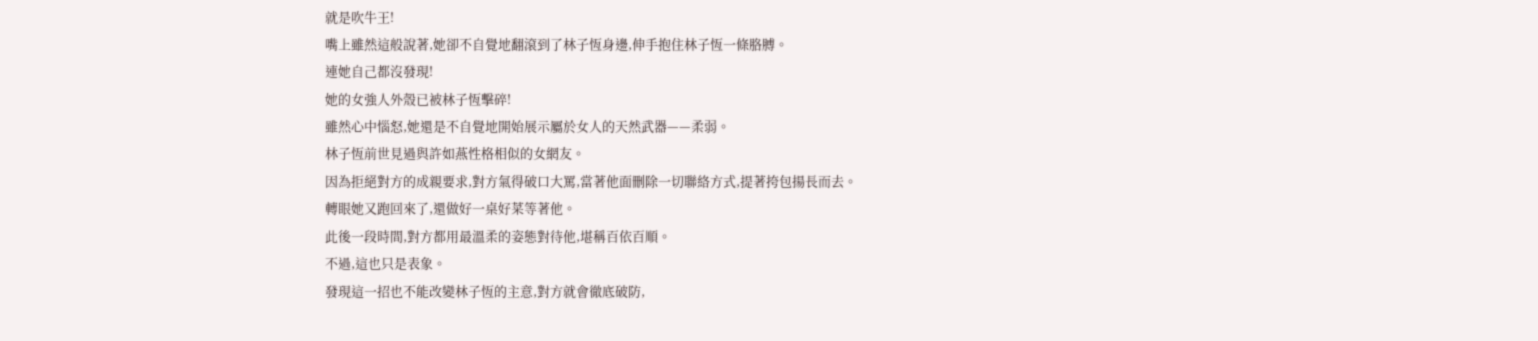就是吹牛王!
嘴上雖然這般說著,她卻不自覺地翻滾到了林子恆身邊,伸手抱住林子恆一條胳膊。
連她自己都沒發現!
她的女強人外殼已被林子恆擊碎!
雖然心中惱怒,她還是不自覺地開始展示屬於女人的天然武器——柔弱。
林子恆前世見過與許如燕性格相似的女網友。
因為拒絕對方的成親要求,對方氣得破口大罵,當著他面刪除一切聯絡方式,提著挎包揚長而去。
轉眼她又跑回來了,還做好一桌好菜等著他。
此後一段時間,對方都用最溫柔的姿態對待他,堪稱百依百順。
不過,這也只是表象。
發現這一招也不能改變林子恆的主意,對方就會徹底破防,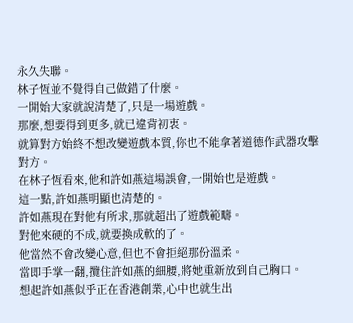永久失聯。
林子恆並不覺得自己做錯了什麼。
一開始大家就說清楚了,只是一場遊戲。
那麼,想要得到更多,就已違背初衷。
就算對方始終不想改變遊戲本質,你也不能拿著道德作武器攻擊對方。
在林子恆看來,他和許如燕這場誤會,一開始也是遊戲。
這一點,許如燕明顯也清楚的。
許如燕現在對他有所求,那就超出了遊戲範疇。
對他來硬的不成,就要換成軟的了。
他當然不會改變心意,但也不會拒絕那份溫柔。
當即手掌一翻,攬住許如燕的細腰,將她重新放到自己胸口。
想起許如燕似乎正在香港創業,心中也就生出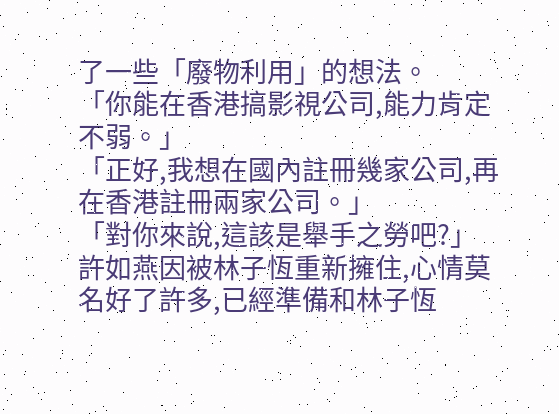了一些「廢物利用」的想法。
「你能在香港搞影視公司,能力肯定不弱。」
「正好,我想在國內註冊幾家公司,再在香港註冊兩家公司。」
「對你來說,這該是舉手之勞吧?」
許如燕因被林子恆重新擁住,心情莫名好了許多,已經準備和林子恆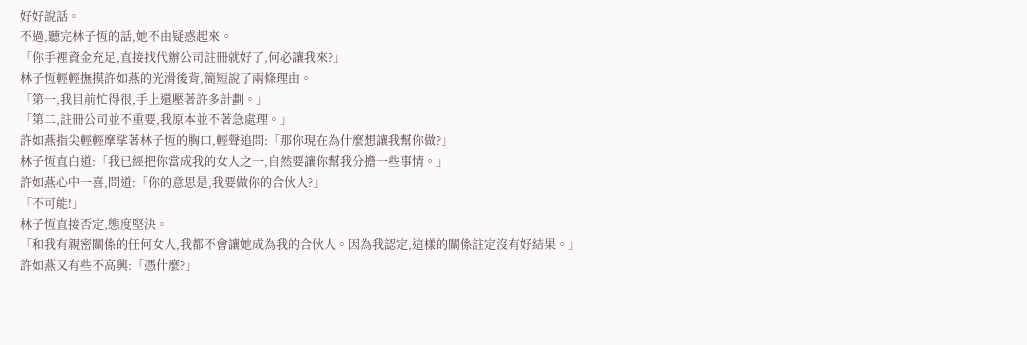好好說話。
不過,聽完林子恆的話,她不由疑惑起來。
「你手裡資金充足,直接找代辦公司註冊就好了,何必讓我來?」
林子恆輕輕撫摸許如燕的光滑後背,簡短說了兩條理由。
「第一,我目前忙得很,手上還壓著許多計劃。」
「第二,註冊公司並不重要,我原本並不著急處理。」
許如燕指尖輕輕摩挲著林子恆的胸口,輕聲追問:「那你現在為什麼想讓我幫你做?」
林子恆直白道:「我已經把你當成我的女人之一,自然要讓你幫我分擔一些事情。」
許如燕心中一喜,問道:「你的意思是,我要做你的合伙人?」
「不可能!」
林子恆直接否定,態度堅決。
「和我有親密關係的任何女人,我都不會讓她成為我的合伙人。因為我認定,這樣的關係註定沒有好結果。」
許如燕又有些不高興:「憑什麼?」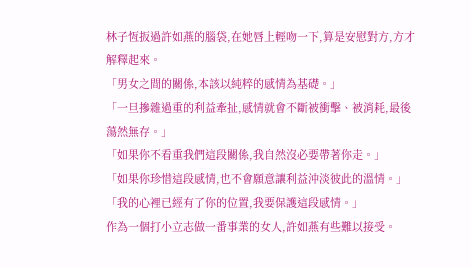林子恆扳過許如燕的腦袋,在她唇上輕吻一下,算是安慰對方,方才解釋起來。
「男女之間的關係,本該以純粹的感情為基礎。」
「一旦摻雜過重的利益牽扯,感情就會不斷被衝擊、被消耗,最後蕩然無存。」
「如果你不看重我們這段關係,我自然沒必要帶著你走。」
「如果你珍惜這段感情,也不會願意讓利益沖淡彼此的溫情。」
「我的心裡已經有了你的位置,我要保護這段感情。」
作為一個打小立志做一番事業的女人,許如燕有些難以接受。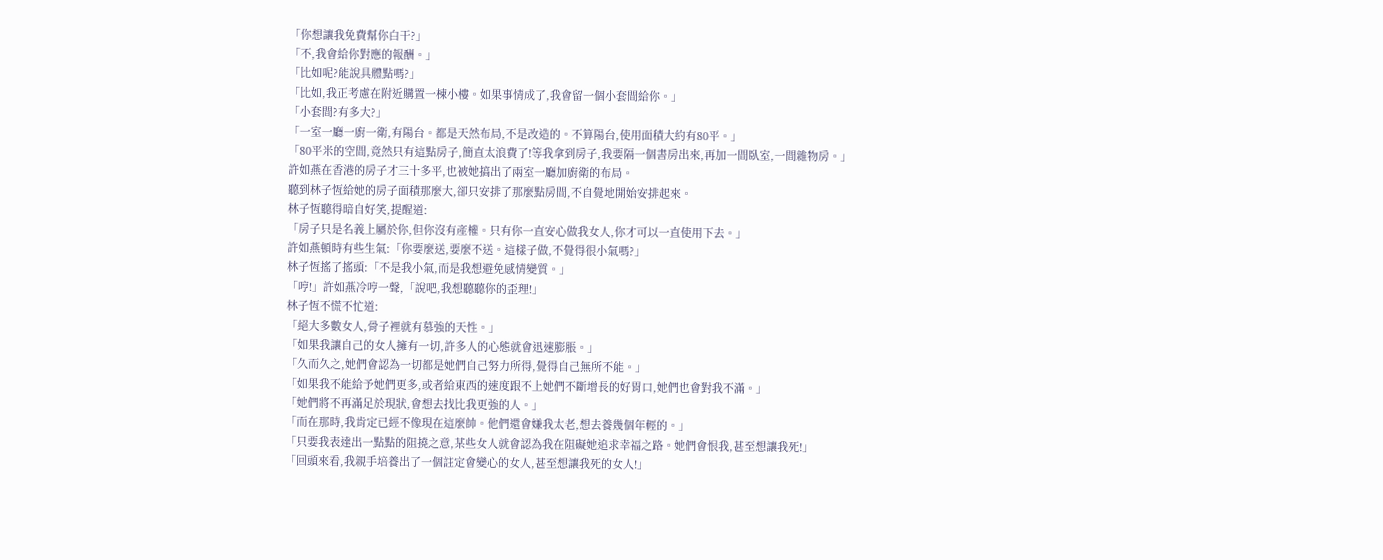「你想讓我免費幫你白干?」
「不,我會給你對應的報酬。」
「比如呢?能說具體點嗎?」
「比如,我正考慮在附近購置一棟小樓。如果事情成了,我會留一個小套間給你。」
「小套間?有多大?」
「一室一廳一廚一衛,有陽台。都是天然布局,不是改造的。不算陽台,使用面積大約有80平。」
「80平米的空間,竟然只有這點房子,簡直太浪費了!等我拿到房子,我要隔一個書房出來,再加一間臥室,一間雜物房。」
許如燕在香港的房子才三十多平,也被她搞出了兩室一廳加廚衛的布局。
聽到林子恆給她的房子面積那麼大,卻只安排了那麼點房間,不自覺地開始安排起來。
林子恆聽得暗自好笑,提醒道:
「房子只是名義上屬於你,但你沒有產權。只有你一直安心做我女人,你才可以一直使用下去。」
許如燕頓時有些生氣:「你要麼送,要麼不送。這樣子做,不覺得很小氣嗎?」
林子恆搖了搖頭:「不是我小氣,而是我想避免感情變質。」
「哼!」許如燕冷哼一聲,「說吧,我想聽聽你的歪理!」
林子恆不慌不忙道:
「絕大多數女人,骨子裡就有慕強的天性。」
「如果我讓自己的女人擁有一切,許多人的心態就會迅速膨脹。」
「久而久之,她們會認為一切都是她們自己努力所得,覺得自己無所不能。」
「如果我不能給予她們更多,或者給東西的速度跟不上她們不斷增長的好胃口,她們也會對我不滿。」
「她們將不再滿足於現狀,會想去找比我更強的人。」
「而在那時,我肯定已經不像現在這麼帥。他們還會嫌我太老,想去養幾個年輕的。」
「只要我表達出一點點的阻撓之意,某些女人就會認為我在阻礙她追求幸福之路。她們會恨我,甚至想讓我死!」
「回頭來看,我親手培養出了一個註定會變心的女人,甚至想讓我死的女人!」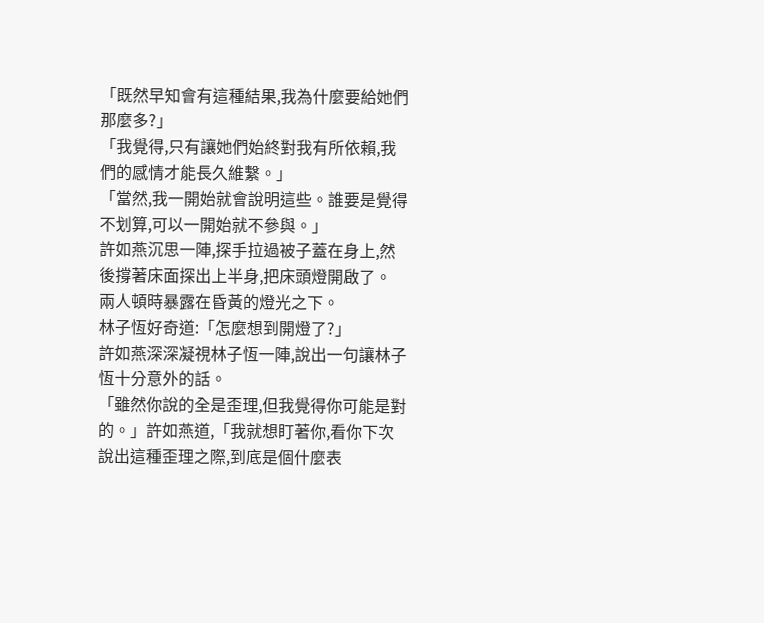「既然早知會有這種結果,我為什麼要給她們那麼多?」
「我覺得,只有讓她們始終對我有所依賴,我們的感情才能長久維繫。」
「當然,我一開始就會說明這些。誰要是覺得不划算,可以一開始就不參與。」
許如燕沉思一陣,探手拉過被子蓋在身上,然後撐著床面探出上半身,把床頭燈開啟了。
兩人頓時暴露在昏黃的燈光之下。
林子恆好奇道:「怎麼想到開燈了?」
許如燕深深凝視林子恆一陣,說出一句讓林子恆十分意外的話。
「雖然你說的全是歪理,但我覺得你可能是對的。」許如燕道,「我就想盯著你,看你下次說出這種歪理之際,到底是個什麼表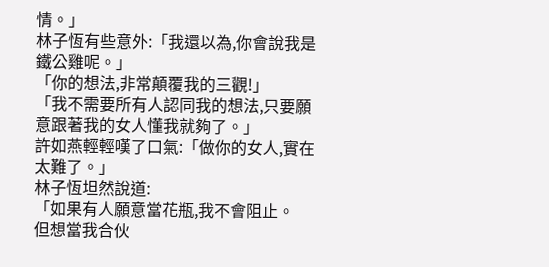情。」
林子恆有些意外:「我還以為,你會說我是鐵公雞呢。」
「你的想法,非常顛覆我的三觀!」
「我不需要所有人認同我的想法,只要願意跟著我的女人懂我就夠了。」
許如燕輕輕嘆了口氣:「做你的女人,實在太難了。」
林子恆坦然說道:
「如果有人願意當花瓶,我不會阻止。
但想當我合伙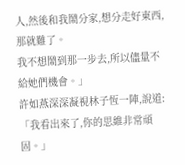人,然後和我鬧分家,想分走好東西,那就難了。
我不想鬧到那一步去,所以儘量不給她們機會。」
許如燕深深凝視林子恆一陣,說道:「我看出來了,你的思維非常頑固。」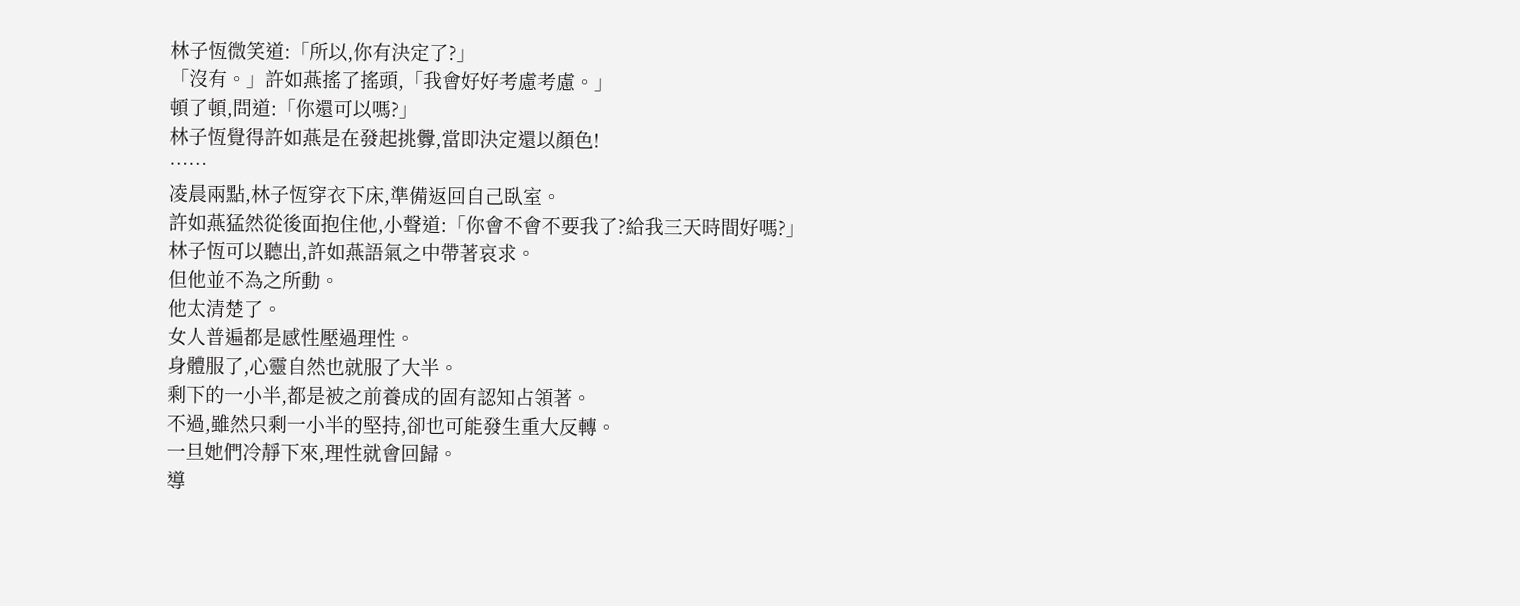林子恆微笑道:「所以,你有決定了?」
「沒有。」許如燕搖了搖頭,「我會好好考慮考慮。」
頓了頓,問道:「你還可以嗎?」
林子恆覺得許如燕是在發起挑釁,當即決定還以顏色!
……
凌晨兩點,林子恆穿衣下床,準備返回自己臥室。
許如燕猛然從後面抱住他,小聲道:「你會不會不要我了?給我三天時間好嗎?」
林子恆可以聽出,許如燕語氣之中帶著哀求。
但他並不為之所動。
他太清楚了。
女人普遍都是感性壓過理性。
身體服了,心靈自然也就服了大半。
剩下的一小半,都是被之前養成的固有認知占領著。
不過,雖然只剩一小半的堅持,卻也可能發生重大反轉。
一旦她們冷靜下來,理性就會回歸。
導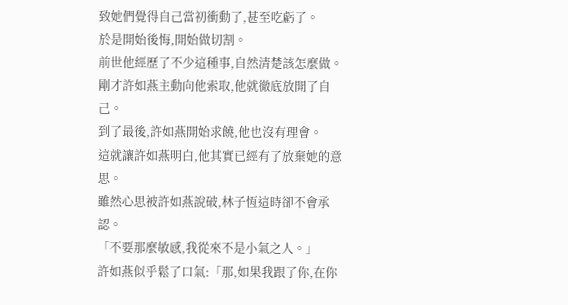致她們覺得自己當初衝動了,甚至吃虧了。
於是開始後悔,開始做切割。
前世他經歷了不少這種事,自然清楚該怎麼做。
剛才許如燕主動向他索取,他就徹底放開了自己。
到了最後,許如燕開始求饒,他也沒有理會。
這就讓許如燕明白,他其實已經有了放棄她的意思。
雖然心思被許如燕說破,林子恆這時卻不會承認。
「不要那麼敏感,我從來不是小氣之人。」
許如燕似乎鬆了口氣:「那,如果我跟了你,在你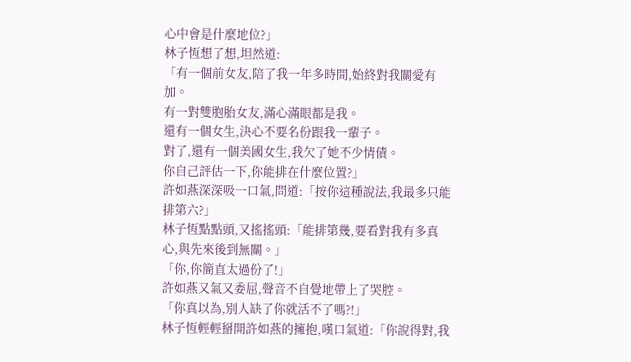心中會是什麼地位?」
林子恆想了想,坦然道:
「有一個前女友,陪了我一年多時間,始終對我關愛有加。
有一對雙胞胎女友,滿心滿眼都是我。
還有一個女生,決心不要名份跟我一輩子。
對了,還有一個美國女生,我欠了她不少情債。
你自己評估一下,你能排在什麼位置?」
許如燕深深吸一口氣,問道:「按你這種說法,我最多只能排第六?」
林子恆點點頭,又搖搖頭:「能排第幾,要看對我有多真心,與先來後到無關。」
「你,你簡直太過份了!」
許如燕又氣又委屈,聲音不自覺地帶上了哭腔。
「你真以為,別人缺了你就活不了嗎?!」
林子恆輕輕掰開許如燕的擁抱,嘆口氣道:「你說得對,我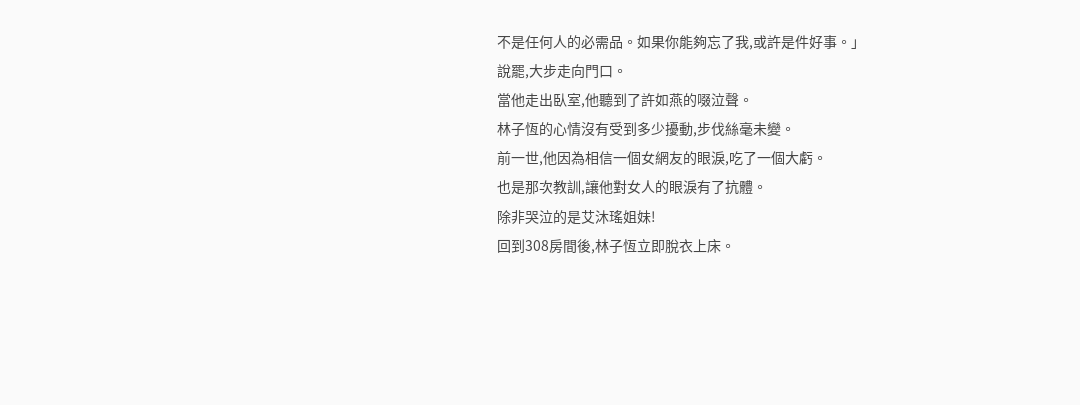不是任何人的必需品。如果你能夠忘了我,或許是件好事。」
說罷,大步走向門口。
當他走出臥室,他聽到了許如燕的啜泣聲。
林子恆的心情沒有受到多少擾動,步伐絲毫未變。
前一世,他因為相信一個女網友的眼淚,吃了一個大虧。
也是那次教訓,讓他對女人的眼淚有了抗體。
除非哭泣的是艾沐瑤姐妹!
回到308房間後,林子恆立即脫衣上床。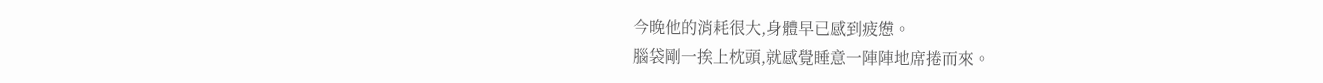今晚他的消耗很大,身體早已感到疲憊。
腦袋剛一挨上枕頭,就感覺睡意一陣陣地席捲而來。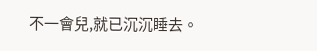不一會兒,就已沉沉睡去。